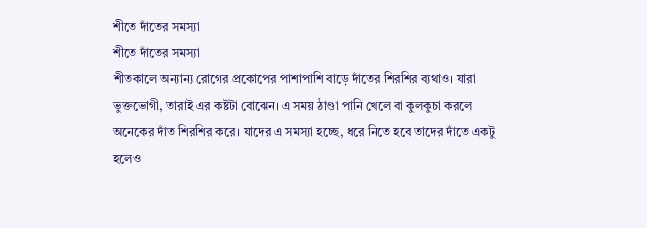শীতে দাঁতের সমস্যা
শীতে দাঁতের সমস্যা
শীতকালে অন্যান্য রোগের প্রকোপের পাশাপাশি বাড়ে দাঁতের শিরশির ব্যথাও। যারা ভুক্তভোগী, তারাই এর কষ্টটা বোঝেন। এ সময় ঠাণ্ডা পানি খেলে বা কুলকুচা করলে অনেকের দাঁত শিরশির করে। যাদের এ সমস্যা হচ্ছে, ধরে নিতে হবে তাদের দাঁতে একটু হলেও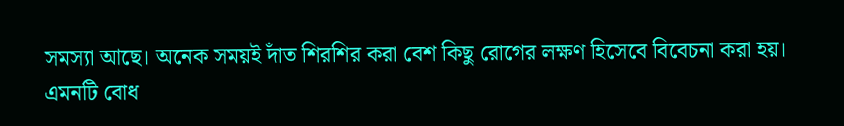সমস্যা আছে। অনেক সময়ই দাঁত শিরশির করা বেশ কিছু রোগের লক্ষণ হিসেবে বিবেচনা করা হয়। এমনটি বোধ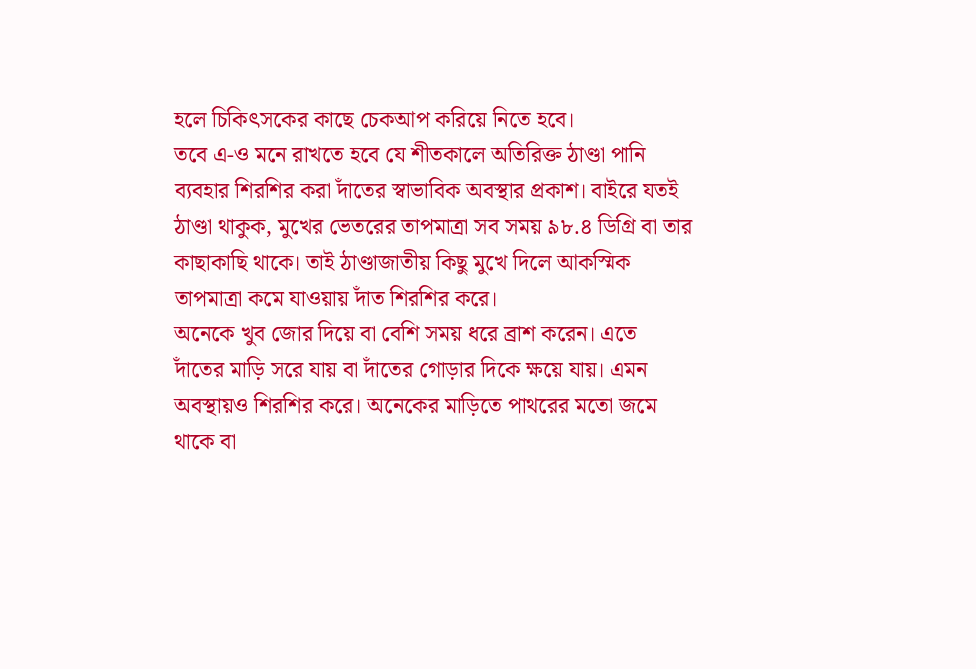হলে চিকিৎসকের কাছে চেকআপ করিয়ে নিতে হবে।
তবে এ-ও মনে রাখতে হবে যে শীতকালে অতিরিক্ত ঠাণ্ডা পানি ব্যবহার শিরশির করা দাঁতের স্বাভাবিক অবস্থার প্রকাশ। বাইরে যতই ঠাণ্ডা থাকুক, মুখের ভেতরের তাপমাত্রা সব সময় ৯৮.৪ ডিগ্রি বা তার কাছাকাছি থাকে। তাই ঠাণ্ডাজাতীয় কিছু মুখে দিলে আকস্মিক তাপমাত্রা কমে যাওয়ায় দাঁত শিরশির করে।
অনেকে খুব জোর দিয়ে বা বেশি সময় ধরে ব্রাশ করেন। এতে দাঁতের মাড়ি সরে যায় বা দাঁতের গোড়ার দিকে ক্ষয়ে যায়। এমন অবস্থায়ও শিরশির করে। অনেকের মাড়িতে পাথরের মতো জমে থাকে বা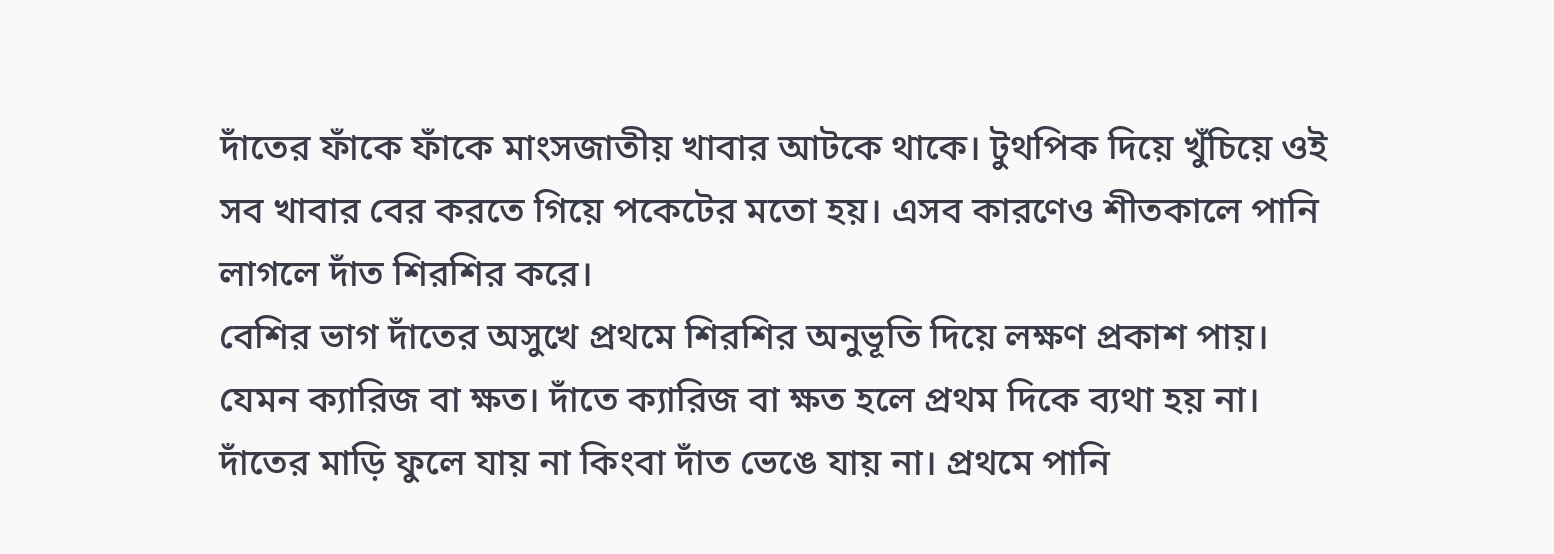দাঁতের ফাঁকে ফাঁকে মাংসজাতীয় খাবার আটকে থাকে। টুথপিক দিয়ে খুঁচিয়ে ওই সব খাবার বের করতে গিয়ে পকেটের মতো হয়। এসব কারণেও শীতকালে পানি লাগলে দাঁত শিরশির করে।
বেশির ভাগ দাঁতের অসুখে প্রথমে শিরশির অনুভূতি দিয়ে লক্ষণ প্রকাশ পায়। যেমন ক্যারিজ বা ক্ষত। দাঁতে ক্যারিজ বা ক্ষত হলে প্রথম দিকে ব্যথা হয় না। দাঁতের মাড়ি ফুলে যায় না কিংবা দাঁত ভেঙে যায় না। প্রথমে পানি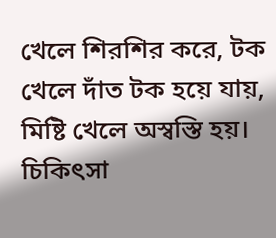খেলে শিরশির করে, টক খেলে দাঁত টক হয়ে যায়, মিষ্টি খেলে অস্বস্তি হয়। চিকিৎসা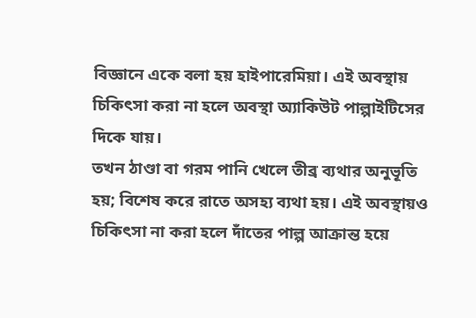বিজ্ঞানে একে বলা হয় হাইপারেমিয়া। এই অবস্থায় চিকিৎসা করা না হলে অবস্থা অ্যাকিউট পাল্পাইটিসের দিকে যায়।
তখন ঠাণ্ডা বা গরম পানি খেলে তীব্র ব্যথার অনুভূতি হয়; বিশেষ করে রাতে অসহ্য ব্যথা হয়। এই অবস্থায়ও চিকিৎসা না করা হলে দাঁতের পাল্প আক্রান্ত হয়ে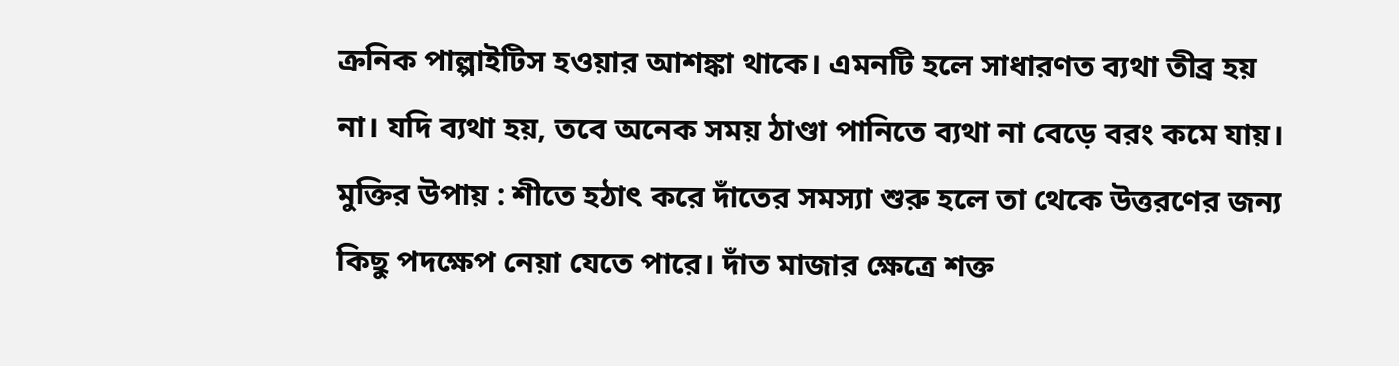ক্রনিক পাল্পাইটিস হওয়ার আশঙ্কা থাকে। এমনটি হলে সাধারণত ব্যথা তীব্র হয় না। যদি ব্যথা হয়, তবে অনেক সময় ঠাণ্ডা পানিতে ব্যথা না বেড়ে বরং কমে যায়।
মুক্তির উপায় : শীতে হঠাৎ করে দাঁতের সমস্যা শুরু হলে তা থেকে উত্তরণের জন্য কিছু পদক্ষেপ নেয়া যেতে পারে। দাঁত মাজার ক্ষেত্রে শক্ত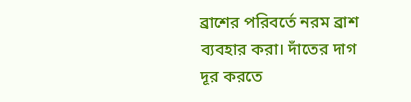ব্রাশের পরিবর্তে নরম ব্রাশ ব্যবহার করা। দাঁতের দাগ দূর করতে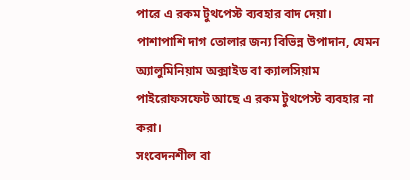পারে এ রকম টুথপেস্ট ব্যবহার বাদ দেয়া। পাশাপাশি দাগ তোলার জন্য বিভিন্ন উপাদান, যেমন অ্যালুমিনিয়াম অক্সাইড বা ক্যালসিয়াম পাইরোফসফেট আছে এ রকম টুথপেস্ট ব্যবহার না করা।
সংবেদনশীল বা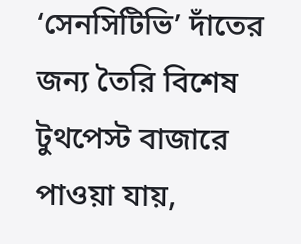‘সেনসিটিভি’ দাঁতের জন্য তৈরি বিশেষ টুথপেস্ট বাজারে পাওয়া যায়,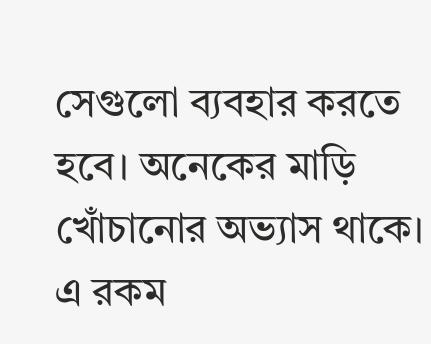সেগুলো ব্যবহার করতে হবে। অনেকের মাড়ি খোঁচানোর অভ্যাস থাকে। এ রকম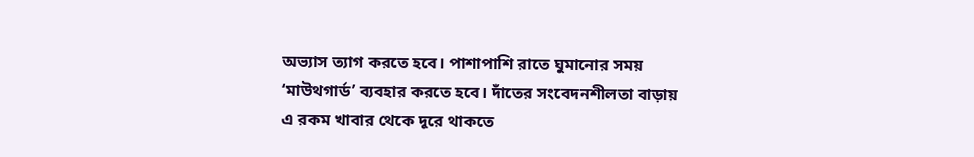অভ্যাস ত্যাগ করতে হবে। পাশাপাশি রাতে ঘুমানোর সময় ‘মাউথগার্ড’ ব্যবহার করতে হবে। দাঁতের সংবেদনশীলতা বাড়ায় এ রকম খাবার থেকে দূরে থাকতে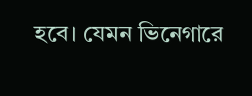হবে। যেমন ভিনেগারে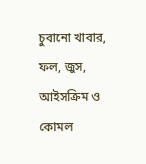চুবানো খাবার, ফল, জুস, আইসক্রিম ও কোমল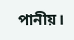পানীয়।